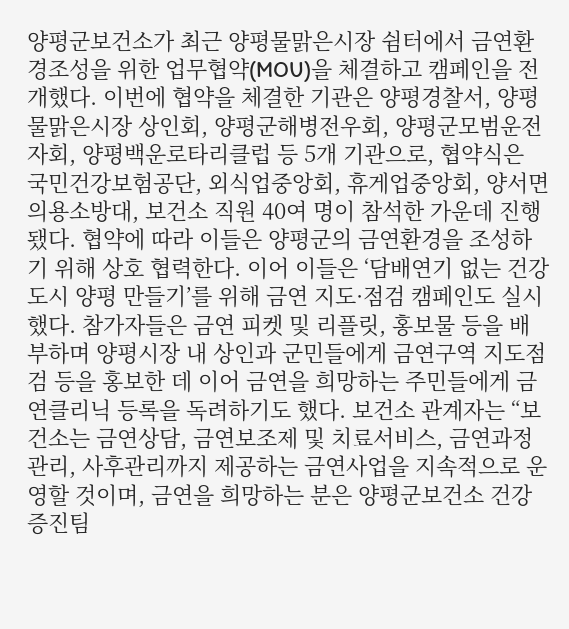양평군보건소가 최근 양평물맑은시장 쉼터에서 금연환경조성을 위한 업무협약(MOU)을 체결하고 캠페인을 전개했다. 이번에 협약을 체결한 기관은 양평경찰서, 양평물맑은시장 상인회, 양평군해병전우회, 양평군모범운전자회, 양평백운로타리클럽 등 5개 기관으로, 협약식은 국민건강보험공단, 외식업중앙회, 휴게업중앙회, 양서면의용소방대, 보건소 직원 40여 명이 참석한 가운데 진행됐다. 협약에 따라 이들은 양평군의 금연환경을 조성하기 위해 상호 협력한다. 이어 이들은 ‘담배연기 없는 건강도시 양평 만들기’를 위해 금연 지도·점검 캠페인도 실시했다. 참가자들은 금연 피켓 및 리플릿, 홍보물 등을 배부하며 양평시장 내 상인과 군민들에게 금연구역 지도점검 등을 홍보한 데 이어 금연을 희망하는 주민들에게 금연클리닉 등록을 독려하기도 했다. 보건소 관계자는 “보건소는 금연상담, 금연보조제 및 치료서비스, 금연과정관리, 사후관리까지 제공하는 금연사업을 지속적으로 운영할 것이며, 금연을 희망하는 분은 양평군보건소 건강증진팀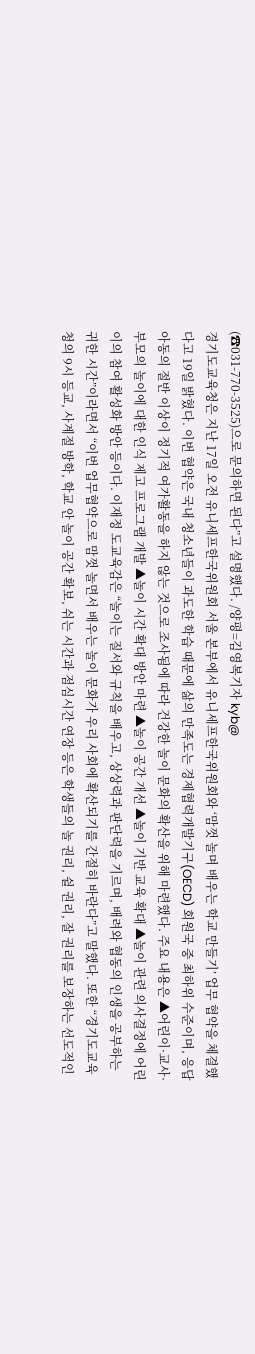(☎031-770-3525)으로 문의하면 된다”고 설명했다. /양평=김영복기자 kyb@
경기도교육청은 지난 17일 오전 유니세프한국위원회 서울 본부에서 유니세프한국위원회와 ‘맘껏 놀며 배우는 학교 만들기’ 업무 협약을 체결했다고 19일 밝혔다. 이번 협약은 국내 청소년들이 과도한 학습 때문에 삶의 만족도는 경제협력개발기구(OECD) 회원국 중 최하위 수준이며, 응답 아동의 절반 이상이 정기적 여가활동을 하지 않는 것으로 조사됨에 따라 건강한 놀이 문화의 확산을 위해 마련했다. 주요 내용은 ▲어린이·교사·부모의 놀이에 대한 인식 제고 프로그램 개발 ▲놀이 시간 확대 방안 마련 ▲놀이 공간 개선 ▲놀이 기반 교육 확대 ▲놀이 관련 의사결정에 어린이의 참여 활성화 방안 등이다. 이재정 도교육감은 “놀이는 질서와 규칙을 배우고, 상상력과 판단력을 기르며, 배려와 협동의 인생을 공부하는 귀한 시간”이라면서 “이번 업무협약으로 맘껏 놀면서 배우는 놀이 문화가 우리 사회에 확산되기를 간절히 바란다”고 말했다. 또한 “경기도교육청의 9시 등교, 사계절 방학, 학교 안 놀이 공간 확보, 쉬는 시간과 점심시간 연장 등은 학생들의 놀 권리, 쉴 권리, 잘 권리를 보장하는 선도적인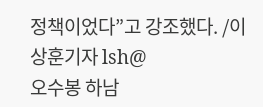정책이었다”고 강조했다. /이상훈기자 lsh@
오수봉 하남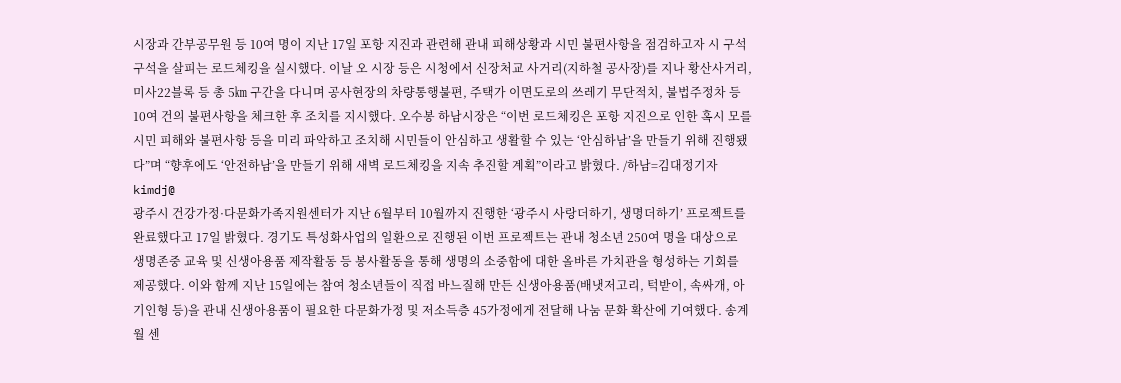시장과 간부공무원 등 10여 명이 지난 17일 포항 지진과 관련해 관내 피해상황과 시민 불편사항을 점검하고자 시 구석구석을 살피는 로드체킹을 실시했다. 이날 오 시장 등은 시청에서 신장처교 사거리(지하철 공사장)를 지나 황산사거리, 미사22블록 등 총 5㎞ 구간을 다니며 공사현장의 차량통행불편, 주택가 이면도로의 쓰레기 무단적치, 불법주정차 등 10여 건의 불편사항을 체크한 후 조치를 지시했다. 오수봉 하남시장은 “이번 로드체킹은 포항 지진으로 인한 혹시 모를 시민 피해와 불편사항 등을 미리 파악하고 조치해 시민들이 안심하고 생활할 수 있는 ‘안심하남’을 만들기 위해 진행됐다”며 “향후에도 ‘안전하남’을 만들기 위해 새벽 로드체킹을 지속 추진할 계획”이라고 밝혔다. /하남=김대정기자 kimdj@
광주시 건강가정·다문화가족지원센터가 지난 6월부터 10월까지 진행한 ‘광주시 사랑더하기, 생명더하기’ 프로젝트를 완료했다고 17일 밝혔다. 경기도 특성화사업의 일환으로 진행된 이번 프로젝트는 관내 청소년 250여 명을 대상으로 생명존중 교육 및 신생아용품 제작활동 등 봉사활동을 통해 생명의 소중함에 대한 올바른 가치관을 형성하는 기회를 제공했다. 이와 함께 지난 15일에는 참여 청소년들이 직접 바느질해 만든 신생아용품(배냇저고리, 턱받이, 속싸개, 아기인형 등)을 관내 신생아용품이 필요한 다문화가정 및 저소득층 45가정에게 전달해 나눔 문화 확산에 기여했다. 송계월 센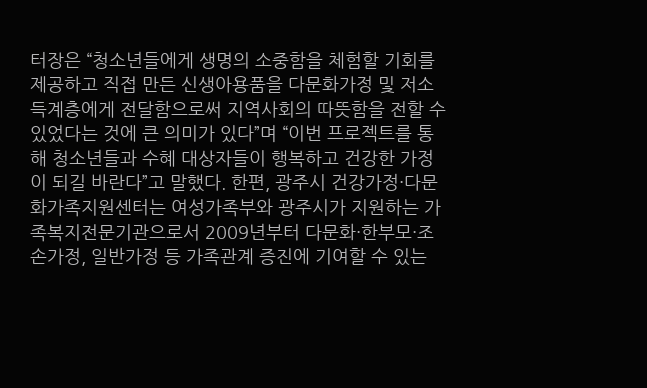터장은 “청소년들에게 생명의 소중함을 체험할 기회를 제공하고 직접 만든 신생아용품을 다문화가정 및 저소득계층에게 전달함으로써 지역사회의 따뜻함을 전할 수 있었다는 것에 큰 의미가 있다”며 “이번 프로젝트를 통해 청소년들과 수혜 대상자들이 행복하고 건강한 가정이 되길 바란다”고 말했다. 한편, 광주시 건강가정·다문화가족지원센터는 여성가족부와 광주시가 지원하는 가족복지전문기관으로서 2009년부터 다문화·한부모·조손가정, 일반가정 등 가족관계 증진에 기여할 수 있는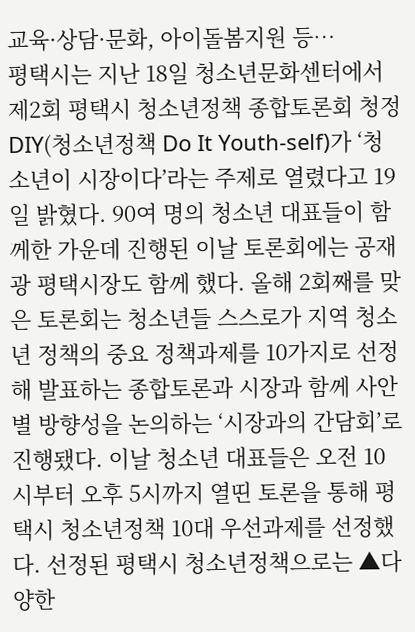교육·상담·문화, 아이돌봄지원 등…
평택시는 지난 18일 청소년문화센터에서 제2회 평택시 청소년정책 종합토론회 청정DIY(청소년정책 Do It Youth-self)가 ‘청소년이 시장이다’라는 주제로 열렸다고 19일 밝혔다. 90여 명의 청소년 대표들이 함께한 가운데 진행된 이날 토론회에는 공재광 평택시장도 함께 했다. 올해 2회째를 맞은 토론회는 청소년들 스스로가 지역 청소년 정책의 중요 정책과제를 10가지로 선정해 발표하는 종합토론과 시장과 함께 사안별 방향성을 논의하는 ‘시장과의 간담회’로 진행됐다. 이날 청소년 대표들은 오전 10시부터 오후 5시까지 열띤 토론을 통해 평택시 청소년정책 10대 우선과제를 선정했다. 선정된 평택시 청소년정책으로는 ▲다양한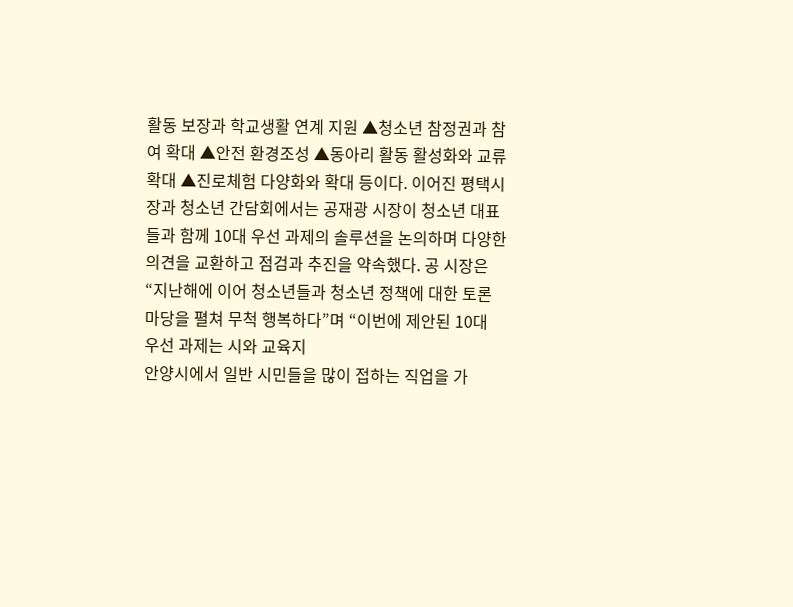활동 보장과 학교생활 연계 지원 ▲청소년 참정권과 참여 확대 ▲안전 환경조성 ▲동아리 활동 활성화와 교류 확대 ▲진로체험 다양화와 확대 등이다. 이어진 평택시장과 청소년 간담회에서는 공재광 시장이 청소년 대표들과 함께 10대 우선 과제의 솔루션을 논의하며 다양한 의견을 교환하고 점검과 추진을 약속했다. 공 시장은 “지난해에 이어 청소년들과 청소년 정책에 대한 토론 마당을 펼쳐 무척 행복하다”며 “이번에 제안된 10대 우선 과제는 시와 교육지
안양시에서 일반 시민들을 많이 접하는 직업을 가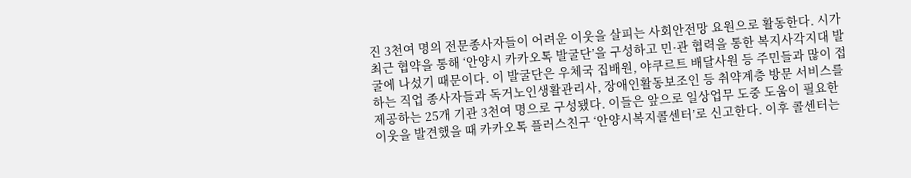진 3천여 명의 전문종사자들이 어려운 이웃을 살피는 사회안전망 요원으로 활동한다. 시가 최근 협약을 통해 ‘안양시 카카오톡 발굴단’을 구성하고 민·관 협력을 통한 복지사각지대 발굴에 나섰기 때문이다. 이 발굴단은 우체국 집배원, 야쿠르트 배달사원 등 주민들과 많이 접하는 직업 종사자들과 독거노인생활관리사, 장애인활동보조인 등 취약계층 방문 서비스를 제공하는 25개 기관 3천여 명으로 구성됐다. 이들은 앞으로 일상업무 도중 도움이 필요한 이웃을 발견했을 때 카카오톡 플러스친구 ‘안양시복지콜센터’로 신고한다. 이후 콜센터는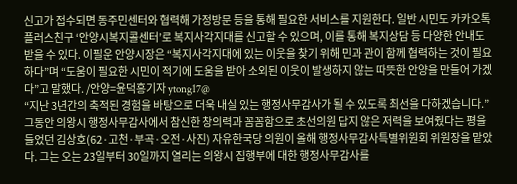신고가 접수되면 동주민센터와 협력해 가정방문 등을 통해 필요한 서비스를 지원한다. 일반 시민도 카카오톡 플러스친구 ‘안양시복지콜센터’로 복지사각지대를 신고할 수 있으며, 이를 통해 복지상담 등 다양한 안내도 받을 수 있다. 이필운 안양시장은 “복지사각지대에 있는 이웃을 찾기 위해 민과 관이 함께 협력하는 것이 필요하다”며 “도움이 필요한 시민이 적기에 도움을 받아 소외된 이웃이 발생하지 않는 따뜻한 안양을 만들어 가겠다”고 말했다. /안양=윤덕흥기자 ytong17@
“지난 3년간의 축적된 경험을 바탕으로 더욱 내실 있는 행정사무감사가 될 수 있도록 최선을 다하겠습니다.” 그동안 의왕시 행정사무감사에서 참신한 창의력과 꼼꼼함으로 초선의원 답지 않은 저력을 보여줬다는 평을 들었던 김상호(62·고천·부곡·오전·사진) 자유한국당 의원이 올해 행정사무감사특별위원회 위원장을 맡았다. 그는 오는 23일부터 30일까지 열리는 의왕시 집행부에 대한 행정사무감사를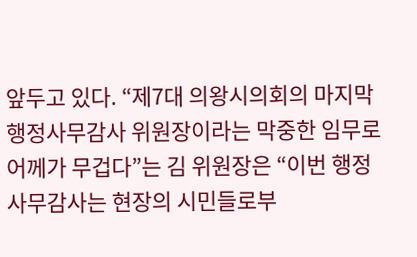앞두고 있다. “제7대 의왕시의회의 마지막 행정사무감사 위원장이라는 막중한 임무로 어께가 무겁다”는 김 위원장은 “이번 행정사무감사는 현장의 시민들로부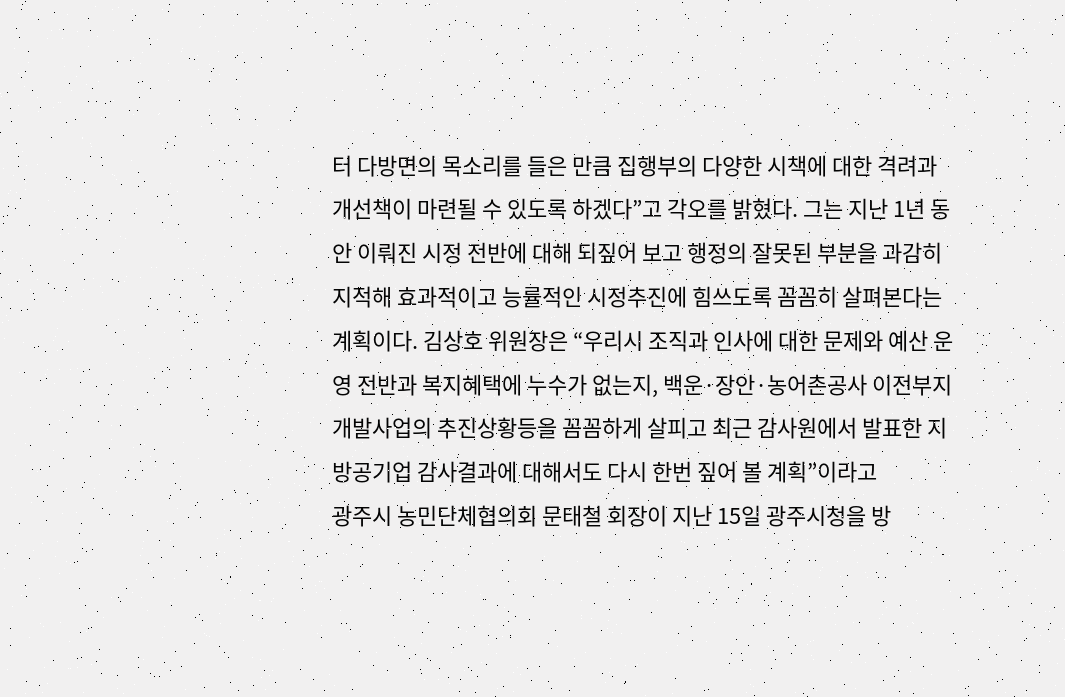터 다방면의 목소리를 들은 만큼 집행부의 다양한 시책에 대한 격려과 개선책이 마련될 수 있도록 하겠다”고 각오를 밝혔다. 그는 지난 1년 동안 이뤄진 시정 전반에 대해 되짚어 보고 행정의 잘못된 부분을 과감히 지적해 효과적이고 능률적인 시정추진에 힘쓰도록 꼼꼼히 살펴본다는 계획이다. 김상호 위원장은 “우리시 조직과 인사에 대한 문제와 예산 운영 전반과 복지혜택에 누수가 없는지, 백운·장안·농어촌공사 이전부지 개발사업의 추진상황등을 꼼꼼하게 살피고 최근 감사원에서 발표한 지방공기업 감사결과에 대해서도 다시 한번 짚어 볼 계획”이라고
광주시 농민단체협의회 문태철 회장이 지난 15일 광주시청을 방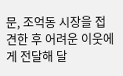문, 조억동 시장을 접견한 후 어려운 이웃에게 전달해 달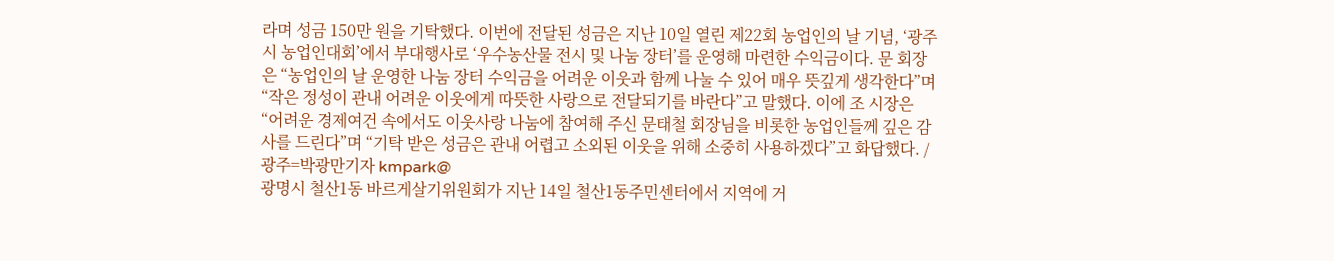라며 성금 150만 원을 기탁했다. 이번에 전달된 성금은 지난 10일 열린 제22회 농업인의 날 기념, ‘광주시 농업인대회’에서 부대행사로 ‘우수농산물 전시 및 나눔 장터’를 운영해 마련한 수익금이다. 문 회장은 “농업인의 날 운영한 나눔 장터 수익금을 어려운 이웃과 함께 나눌 수 있어 매우 뜻깊게 생각한다”며 “작은 정성이 관내 어려운 이웃에게 따뜻한 사랑으로 전달되기를 바란다”고 말했다. 이에 조 시장은 “어려운 경제여건 속에서도 이웃사랑 나눔에 참여해 주신 문태철 회장님을 비롯한 농업인들께 깊은 감사를 드린다”며 “기탁 받은 성금은 관내 어렵고 소외된 이웃을 위해 소중히 사용하겠다”고 화답했다. /광주=박광만기자 kmpark@
광명시 철산1동 바르게살기위원회가 지난 14일 철산1동주민센터에서 지역에 거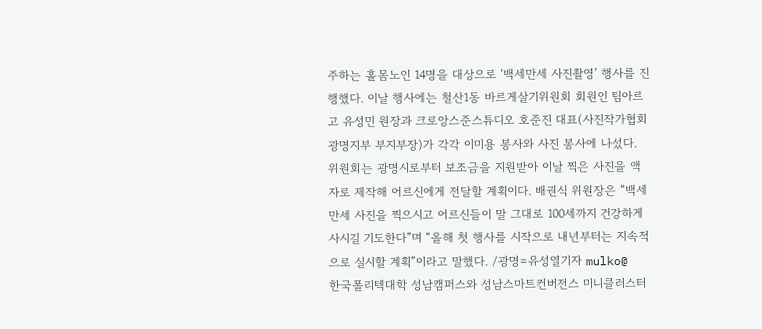주하는 홀몸노인 14명을 대상으로 ‘백세만세 사진촬영’ 행사를 진행했다. 이날 행사에는 철산1동 바르게살기위원회 회원인 팀아르고 유성민 원장과 크로앙스준스튜디오 호준진 대표(사진작가협회 광명지부 부지부장)가 각각 이미용 봉사와 사진 봉사에 나섰다. 위원회는 광명시로부터 보조금을 지원받아 이날 찍은 사진을 액자로 제작해 어르신에게 전달할 계획이다. 배권식 위원장은 “백세만세 사진을 찍으시고 어르신들이 말 그대로 100세까지 건강하게 사시길 기도한다”며 “올해 첫 행사를 시작으로 내년부터는 지속적으로 실시할 계획”이라고 말했다. /광명=유성열기자 mulko@
한국폴리텍대학 성남캠퍼스와 성남스마트컨버전스 미니클러스터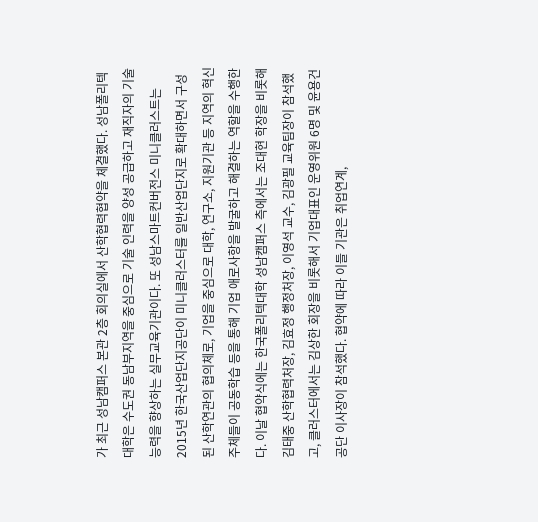가 최근 성남캠퍼스 본관 2층 회의실에서 산학협력협약을 체결했다. 성남폴리텍대학은 수도권 동남부지역을 중심으로 기술 인력을 양성 공급하고 재직자의 기술능력을 향상하는 실무교육기관이다. 또 성남스마트컨버전스 미니클러스트는 2015년 한국산업단지공단이 미니클러스터를 일반산업단지로 확대하면서 구성된 산학연관의 협의체로, 기업을 중심으로 대학, 연구소, 지원기관 등 지역의 혁신 주체들이 공동학습 등을 통해 기업 애로사항을 발굴하고 해결하는 역할을 수행한다. 이날 협약식에는 한국폴리텍대학 성남캠퍼스 측에서는 조대현 학장을 비롯해 김태중 산학협력처장, 김효정 행정처장, 이영석 교수, 김광필 교육팀장이 참석했고, 클러스터에서는 김상한 회장을 비롯해서 기업대표인 운영위원 6명 및 윤용건 공단 이사장이 참석했다. 협약에 따라 이들 기관은 취업연계,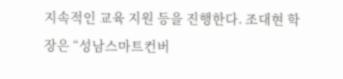지속적인 교육 지원 등을 진행한다. 조대현 학장은 “성남스마트컨버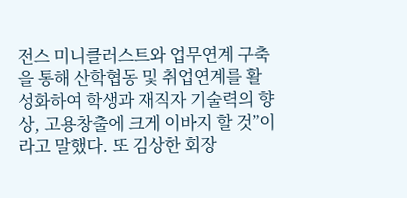전스 미니클러스트와 업무연계 구축을 통해 산학협동 및 취업연계를 활성화하여 학생과 재직자 기술력의 향상, 고용창출에 크게 이바지 할 것”이라고 말했다. 또 김상한 회장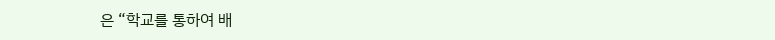은 “학교를 통하여 배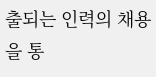출되는 인력의 채용을 통